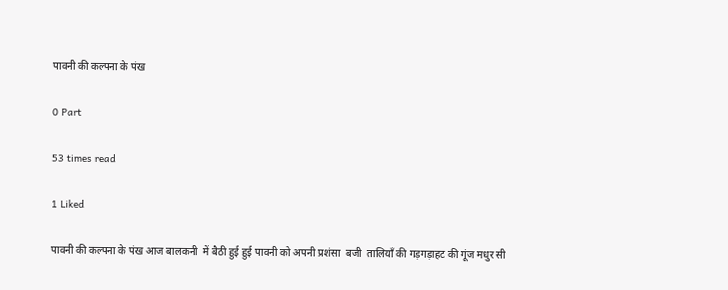पावनी की कल्पना के पंख

0 Part

53 times read

1 Liked

पावनी की कल्पना के पंख आज बालकनी  में बैठी हुई हुई पावनी को अपनी प्रशंसा  बजी  तालियाँ की गड़गड़ाहट की गूंज मधुर सी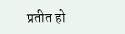प्रतीत हो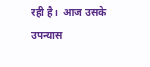रही है।  आज उसके उपन्यास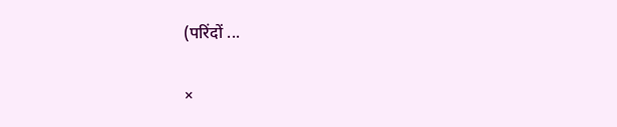(परिंदों ...

×